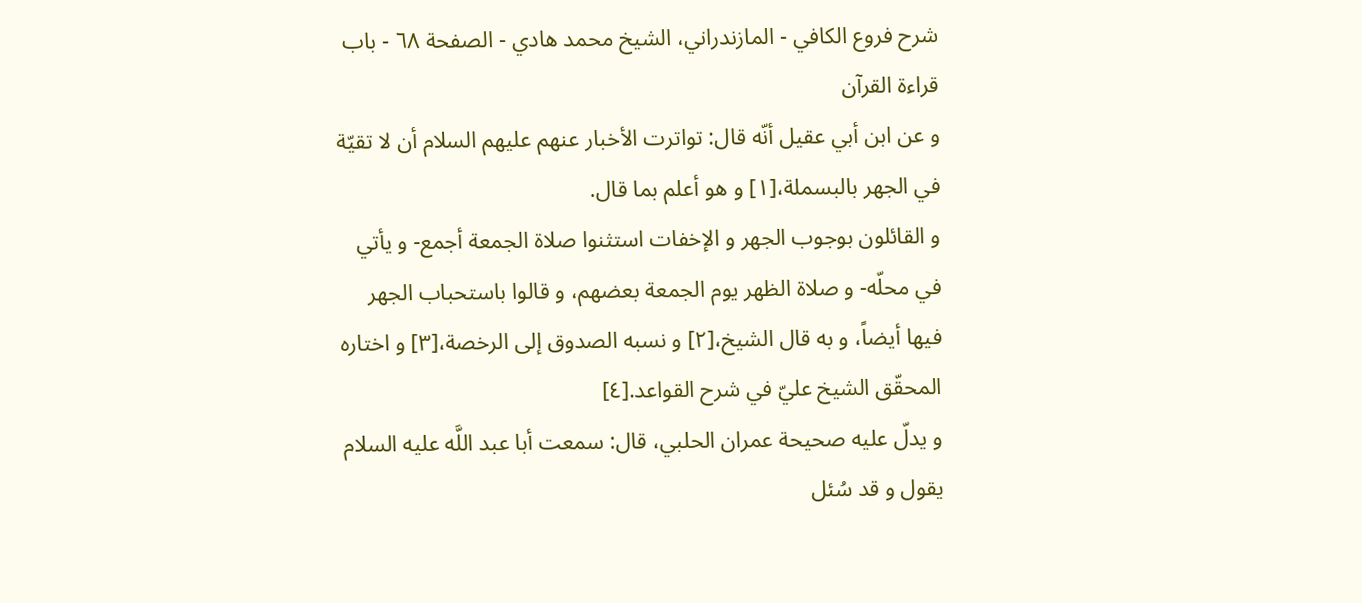شرح فروع الكافي - المازندراني، الشيخ محمد هادي - الصفحة ٦٨ - باب قراءة القرآن
و عن ابن أبي عقيل أنّه قال: تواترت الأخبار عنهم عليهم السلام أن لا تقيّة في الجهر بالبسملة،[١] و هو أعلم بما قال.
و القائلون بوجوب الجهر و الإخفات استثنوا صلاة الجمعة أجمع- و يأتي في محلّه- و صلاة الظهر يوم الجمعة بعضهم، و قالوا باستحباب الجهر فيها أيضاً، و به قال الشيخ،[٢] و نسبه الصدوق إلى الرخصة،[٣] و اختاره المحقّق الشيخ عليّ في شرح القواعد.[٤]
و يدلّ عليه صحيحة عمران الحلبي، قال: سمعت أبا عبد اللَّه عليه السلام يقول و قد سُئل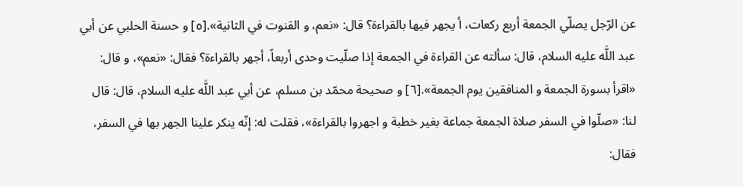عن الرّجل يصلّي الجمعة أربع ركعات، أ يجهر فيها بالقراءة؟ قال: «نعم، و القنوت في الثانية».[٥] و حسنة الحلبي عن أبي عبد اللَّه عليه السلام، قال: سألته عن القراءة في الجمعة إذا صلّيت وحدى أربعاً، أجهر بالقراءة؟ فقال: «نعم»، و قال: «اقرأ بسورة الجمعة و المنافقين يوم الجمعة».[٦] و صحيحة محمّد بن مسلم، عن أبي عبد اللَّه عليه السلام، قال: قال لنا: «صلّوا في السفر صلاة الجمعة جماعة بغير خطبة و اجهروا بالقراءة»، فقلت له: إنّه ينكر علينا الجهر بها في السفر، فقال: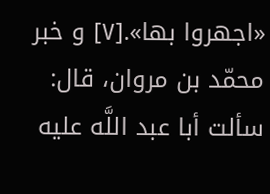«اجهروا بها».[٧] و خبر محمّد بن مروان، قال: سألت أبا عبد اللَّه عليه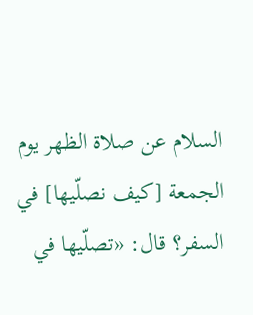السلام عن صلاة الظهر يوم الجمعة [كيف نصلّيها] في السفر؟ قال: «تصلّيها في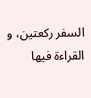السفر ركعتين، و القراءة فيها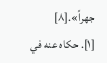جهراً».[٨]
[١]. حكاه عنه في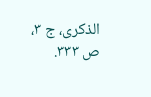الذكرى، ج ٣، ص ٣٣٣.